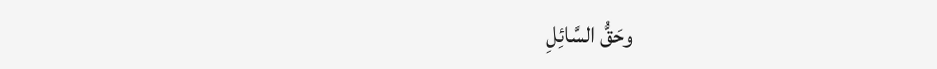وحَقُّ السَّائِلِ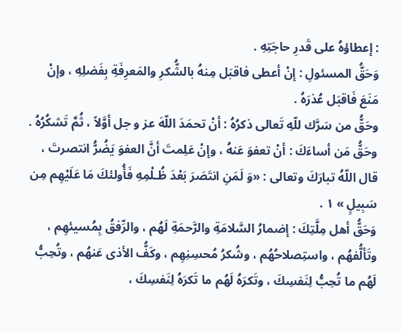: إعطاؤهُ على قَدرِ حاجَتِهِ .
وَحَقُّ المسئولِ : إنْ أعطى فاقبَل مِنهُ بالشُّكرِ والمَعرِفَةِ بِفَضلِهِ ، وإنْ مَنَعَ فَاقبَل عُذرَهُ .
وحَقُّ من سَرَّك للّهِ تَعالى ذكرُهُ : أنْ تحمَدَ اللّهَ عز و جل أوَّلاً ، ثُمَّ تَشكُرُهُ .
وحَقُّ مَن أساءَكَ : أنْ تعفوَ عَنهُ ، وإنْ عَلِمتَ أنَّ العفوَ يَضُرُّ انتصرتَ ، قال اللّهُ تبارَكَ وتعالى : «وَ لَمَنِ انتَصَرَ بَعْدَ ظُـلْمِهِ فَأُولئكَ مَا عَلَيْهِم مِن سَبِيلٍ » ۱ .
وَحَقُّ أهل مِلَّتِكَ : إضمارُ السَّلامَةِ والرَّحمَةِ لَهُم ، والرِّفقُ بِمُسيئهِم ، وتَألُّفهُم ، واستِصلاحُهُم ، وشُكرُ مُحسِنِهِم ، وكَفُّ الأذى عَنهُم ، وتُحِبُّ لَهُم ما تُحِبُّ لِنَفسِكَ ، وتَكرَهُ لَهُم ما تَكرَهُ لِنَفسِكَ ،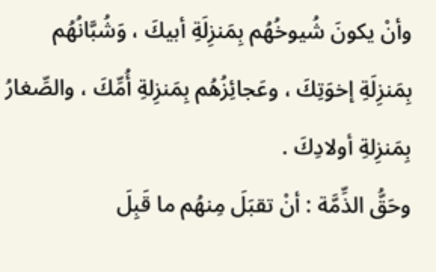وأنْ يكونَ شُيوخُهُم بِمَنزِلَةِ أبيكَ ، وَشُبَّانُهُم بِمَنزِلَةِ إخوَتِكَ ، وعَجائِزُهُم بِمَنزِلةِ أُمِّكَ ، والصِّغارُ بِمَنزِلةِ أولادِكَ .
وحَقُّ الذِّمَّة : أنْ تقبَلَ مِنهُم ما قَبِلَ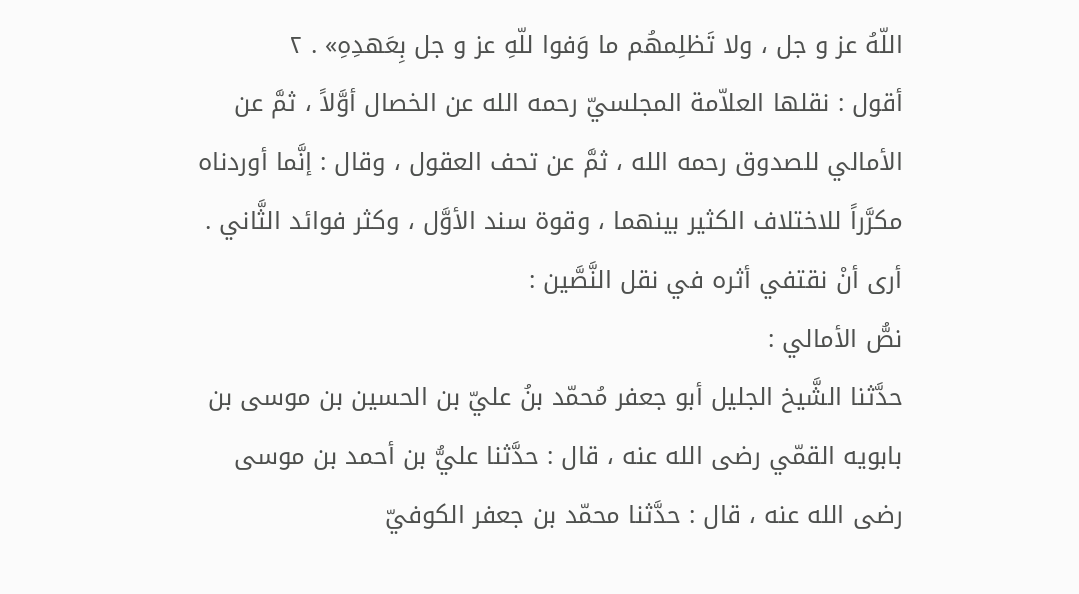اللّهُ عز و جل ، ولا تَظلِمهُم ما وَفوا للّهِ عز و جل بِعَهدِهِ» . ۲
أقول : نقلها العلاّمة المجلسيّ رحمه الله عن الخصال أوَّلاً ، ثمَّ عن الأمالي للصدوق رحمه الله ، ثمَّ عن تحف العقول ، وقال : إنَّما أوردناه مكرَّراً للاختلاف الكثير بينهما ، وقوة سند الأوَّل ، وكثر فوائد الثَّاني . أرى أنْ نقتفي أثره في نقل النَّصَّين :
نصُّ الأمالي :
حدَّثنا الشَّيخ الجليل أبو جعفر مُحمّد بنُ عليّ بن الحسين بن موسى بن بابويه القمّي رضى الله عنه ، قال : حدَّثنا عليُّ بن أحمد بن موسى رضى الله عنه ، قال : حدَّثنا محمّد بن جعفر الكوفيّ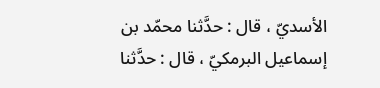الأسديّ ، قال : حدَّثنا محمّد بن إسماعيل البرمكيّ ، قال : حدَّثنا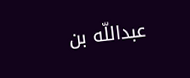عبداللّه بن